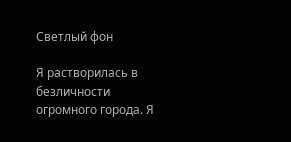Светлый фон

Я растворилась в безличности огромного города. Я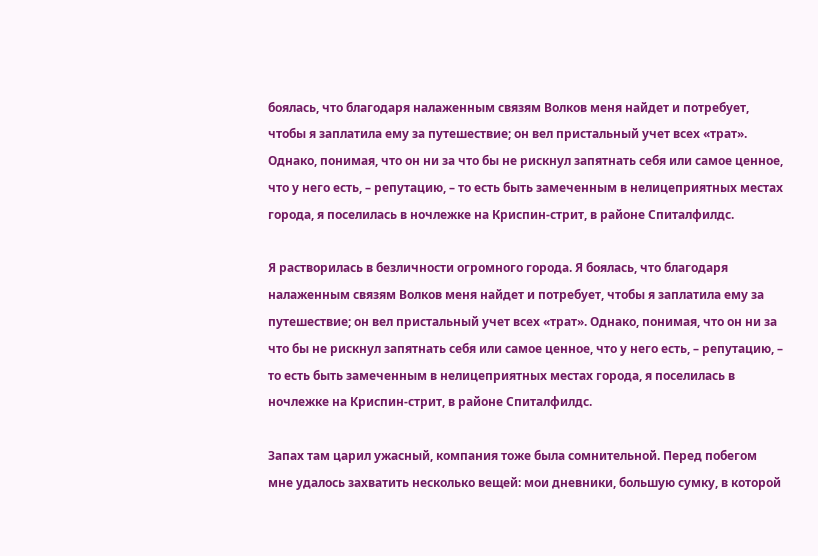боялась, что благодаря налаженным связям Волков меня найдет и потребует, чтобы я заплатила ему за путешествие; он вел пристальный учет всех «трат». Однако, понимая, что он ни за что бы не рискнул запятнать себя или самое ценное, что у него есть, – репутацию, – то есть быть замеченным в нелицеприятных местах города, я поселилась в ночлежке на Криспин-стрит, в районе Спиталфилдс.

Я растворилась в безличности огромного города. Я боялась, что благодаря налаженным связям Волков меня найдет и потребует, чтобы я заплатила ему за путешествие; он вел пристальный учет всех «трат». Однако, понимая, что он ни за что бы не рискнул запятнать себя или самое ценное, что у него есть, – репутацию, – то есть быть замеченным в нелицеприятных местах города, я поселилась в ночлежке на Криспин-стрит, в районе Спиталфилдс.

Запах там царил ужасный, компания тоже была сомнительной. Перед побегом мне удалось захватить несколько вещей: мои дневники, большую сумку, в которой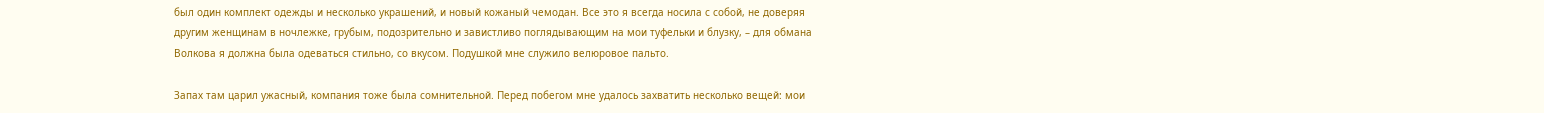был один комплект одежды и несколько украшений, и новый кожаный чемодан. Все это я всегда носила с собой, не доверяя другим женщинам в ночлежке, грубым, подозрительно и завистливо поглядывающим на мои туфельки и блузку, – для обмана Волкова я должна была одеваться стильно, со вкусом. Подушкой мне служило велюровое пальто.

Запах там царил ужасный, компания тоже была сомнительной. Перед побегом мне удалось захватить несколько вещей: мои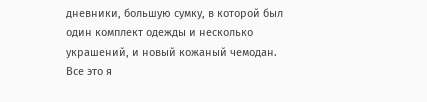дневники, большую сумку, в которой был один комплект одежды и несколько украшений, и новый кожаный чемодан. Все это я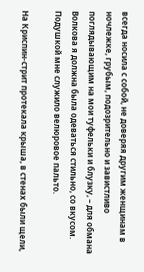всегда носила с собой, не доверяя другим женщинам в ночлежке, грубым, подозрительно и завистливо поглядывающим на мои туфельки и блузку, – для обмана Волкова я должна была одеваться стильно, со вкусом. Подушкой мне служило велюровое пальто.

На Криспин-стрит протекала крыша, в стенах были щели,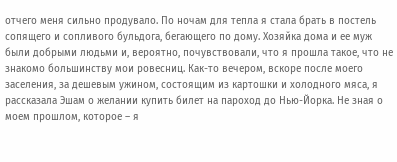отчего меня сильно продувало. По ночам для тепла я стала брать в постель сопящего и сопливого бульдога, бегающего по дому. Хозяйка дома и ее муж были добрыми людьми и, вероятно, почувствовали, что я прошла такое, что не знакомо большинству мои ровесниц. Как-то вечером, вскоре после моего заселения, за дешевым ужином, состоящим из картошки и холодного мяса, я рассказала Эшам о желании купить билет на пароход до Нью-Йорка. Не зная о моем прошлом, которое – я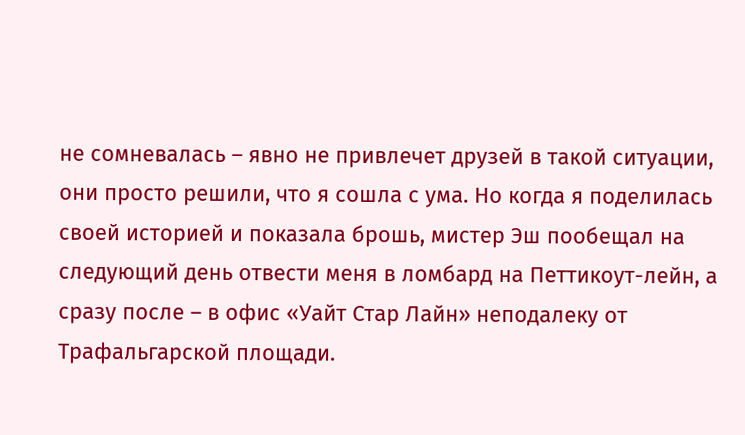не сомневалась – явно не привлечет друзей в такой ситуации, они просто решили, что я сошла с ума. Но когда я поделилась своей историей и показала брошь, мистер Эш пообещал на следующий день отвести меня в ломбард на Петтикоут-лейн, а сразу после – в офис «Уайт Стар Лайн» неподалеку от Трафальгарской площади.